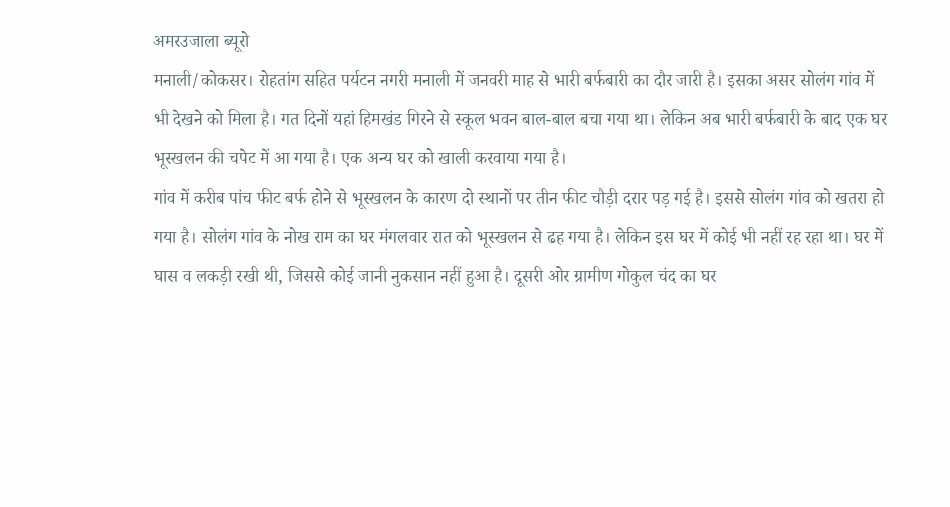अमरउजाला ब्यूरो
मनाली/कोकसर। रोहतांग सहित पर्यटन नगरी मनाली में जनवरी माह से भारी बर्फबारी का दौर जारी है। इसका असर सोलंग गांव में भी देखने को मिला है। गत दिनों यहां हिमखंड गिरने से स्कूल भवन बाल-बाल बचा गया था। लेकिन अब भारी बर्फबारी के बाद एक घर भूस्खलन की चपेट में आ गया है। एक अन्य घर को खाली करवाया गया है।
गांव में करीब पांच फीट बर्फ होने से भूस्खलन के कारण दो स्थानों पर तीन फीट चौड़ी दरार पड़ गई है। इससे सोलंग गांव को खतरा हो गया है। सोलंग गांव के नोख राम का घर मंगलवार रात को भूस्खलन से ढह गया है। लेकिन इस घर में कोई भी नहीं रह रहा था। घर में घास व लकड़ी रखी थी, जिससे कोई जानी नुकसान नहीं हुआ है। दूसरी ओर ग्रामीण गोकुल चंद का घर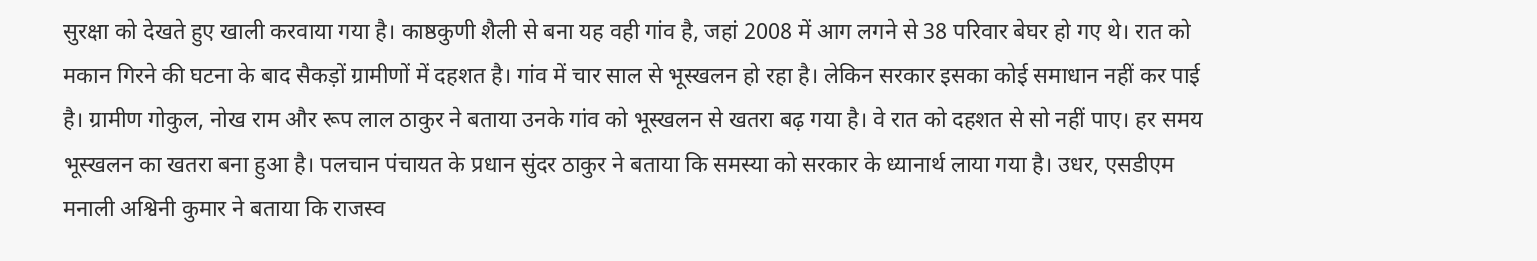सुरक्षा को देखते हुए खाली करवाया गया है। काष्ठकुणी शैली से बना यह वही गांव है, जहां 2008 में आग लगने से 38 परिवार बेघर हो गए थे। रात को मकान गिरने की घटना के बाद सैकड़ों ग्रामीणों में दहशत है। गांव में चार साल से भूस्खलन हो रहा है। लेकिन सरकार इसका कोई समाधान नहीं कर पाई है। ग्रामीण गोकुल, नोख राम और रूप लाल ठाकुर ने बताया उनके गांव को भूस्खलन से खतरा बढ़ गया है। वे रात को दहशत से सो नहीं पाए। हर समय भूस्खलन का खतरा बना हुआ है। पलचान पंचायत के प्रधान सुंदर ठाकुर ने बताया कि समस्या को सरकार के ध्यानार्थ लाया गया है। उधर, एसडीएम मनाली अश्विनी कुमार ने बताया कि राजस्व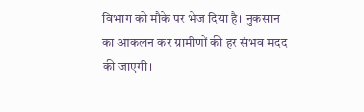विभाग को मौके पर भेज दिया है। नुकसान का आकलन कर ग्रामीणों की हर संभव मदद की जाएगी।